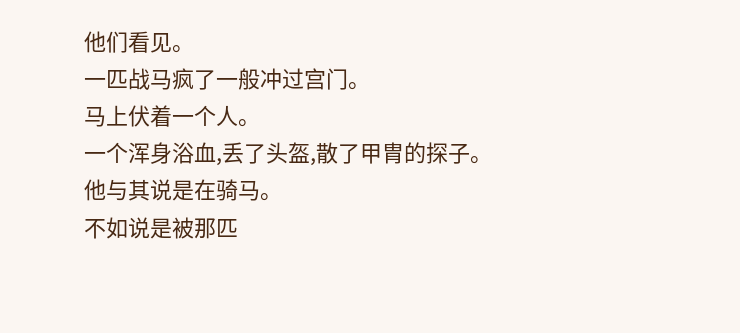他们看见。
一匹战马疯了一般冲过宫门。
马上伏着一个人。
一个浑身浴血,丢了头盔,散了甲胄的探子。
他与其说是在骑马。
不如说是被那匹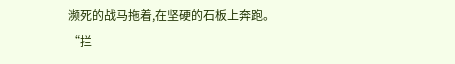濒死的战马拖着,在坚硬的石板上奔跑。
“拦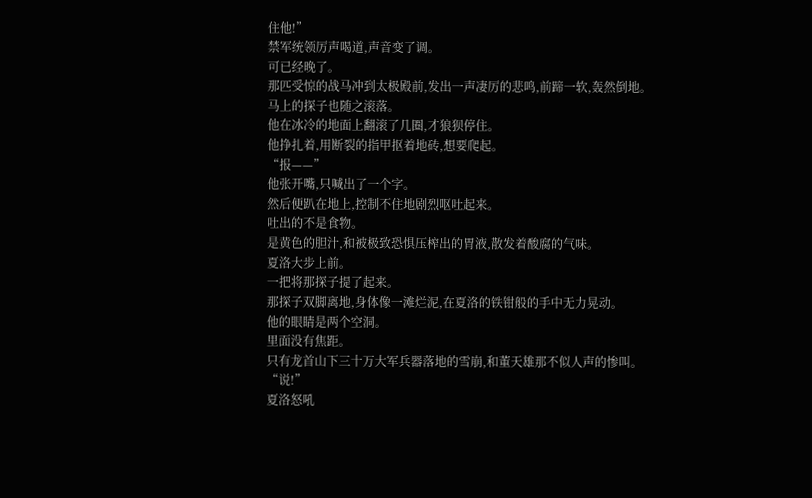住他!”
禁军统领厉声喝道,声音变了调。
可已经晚了。
那匹受惊的战马冲到太极殿前,发出一声凄厉的悲鸣,前蹄一软,轰然倒地。
马上的探子也随之滚落。
他在冰冷的地面上翻滚了几圈,才狼狈停住。
他挣扎着,用断裂的指甲抠着地砖,想要爬起。
“报——”
他张开嘴,只喊出了一个字。
然后便趴在地上,控制不住地剧烈呕吐起来。
吐出的不是食物。
是黄色的胆汁,和被极致恐惧压榨出的胃液,散发着酸腐的气味。
夏洛大步上前。
一把将那探子提了起来。
那探子双脚离地,身体像一滩烂泥,在夏洛的铁钳般的手中无力晃动。
他的眼睛是两个空洞。
里面没有焦距。
只有龙首山下三十万大军兵器落地的雪崩,和董天雄那不似人声的惨叫。
“说!”
夏洛怒吼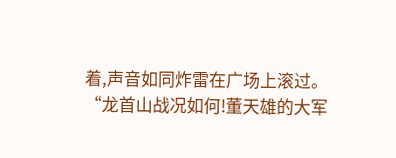着,声音如同炸雷在广场上滚过。
“龙首山战况如何!董天雄的大军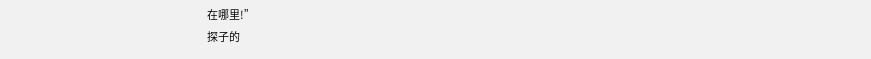在哪里!”
探子的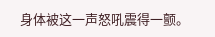身体被这一声怒吼震得一颤。